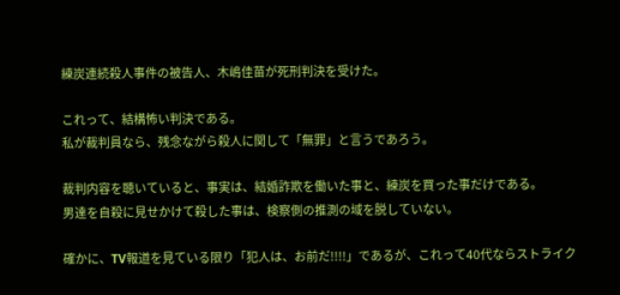練炭連続殺人事件の被告人、木嶋佳苗が死刑判決を受けた。

これって、結構怖い判決である。
私が裁判員なら、残念ながら殺人に関して「無罪」と言うであろう。

裁判内容を聴いていると、事実は、結婚詐欺を働いた事と、練炭を買った事だけである。
男達を自殺に見せかけて殺した事は、検察側の推測の域を脱していない。

確かに、TV報道を見ている限り「犯人は、お前だ!!!!」であるが、これって40代ならストライク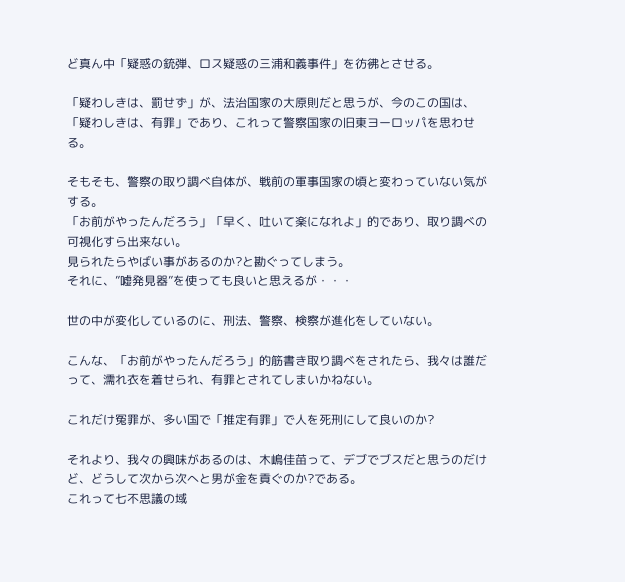ど真ん中「疑惑の銃弾、ロス疑惑の三浦和義事件」を彷彿とさせる。

「疑わしきは、罰せず」が、法治国家の大原則だと思うが、今のこの国は、「疑わしきは、有罪」であり、これって警察国家の旧東ヨーロッパを思わせる。

そもそも、警察の取り調べ自体が、戦前の軍事国家の頃と変わっていない気がする。
「お前がやったんだろう」「早く、吐いて楽になれよ」的であり、取り調べの可視化すら出来ない。
見られたらやばい事があるのか?と勘ぐってしまう。
それに、”嘘発見器”を使っても良いと思えるが・・・

世の中が変化しているのに、刑法、警察、検察が進化をしていない。

こんな、「お前がやったんだろう」的筋書き取り調べをされたら、我々は誰だって、濡れ衣を着せられ、有罪とされてしまいかねない。

これだけ冤罪が、多い国で「推定有罪」で人を死刑にして良いのか?

それより、我々の興味があるのは、木嶋佳苗って、デブでブスだと思うのだけど、どうして次から次へと男が金を貢ぐのか?である。
これって七不思議の域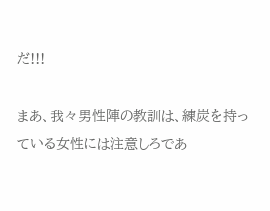だ!!!

まあ、我々男性陣の教訓は、練炭を持っている女性には注意しろであ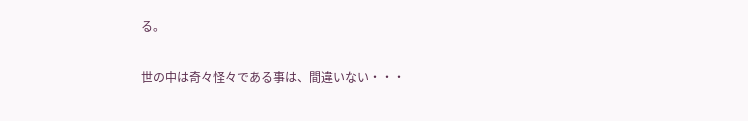る。

世の中は奇々怪々である事は、間違いない・・・